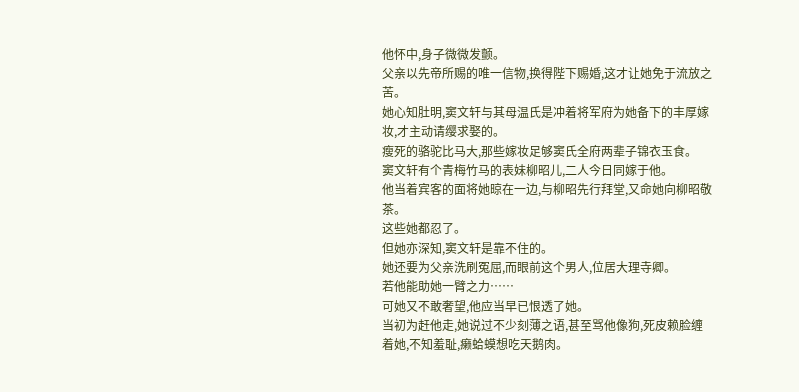他怀中,身子微微发颤。
父亲以先帝所赐的唯一信物,换得陛下赐婚,这才让她免于流放之苦。
她心知肚明,窦文轩与其母温氏是冲着将军府为她备下的丰厚嫁妆,才主动请缨求娶的。
瘦死的骆驼比马大,那些嫁妆足够窦氏全府两辈子锦衣玉食。
窦文轩有个青梅竹马的表妹柳昭儿,二人今日同嫁于他。
他当着宾客的面将她晾在一边,与柳昭先行拜堂,又命她向柳昭敬茶。
这些她都忍了。
但她亦深知,窦文轩是靠不住的。
她还要为父亲洗刷冤屈,而眼前这个男人,位居大理寺卿。
若他能助她一臂之力……
可她又不敢奢望,他应当早已恨透了她。
当初为赶他走,她说过不少刻薄之语,甚至骂他像狗,死皮赖脸缠着她,不知羞耻,癞蛤蟆想吃天鹅肉。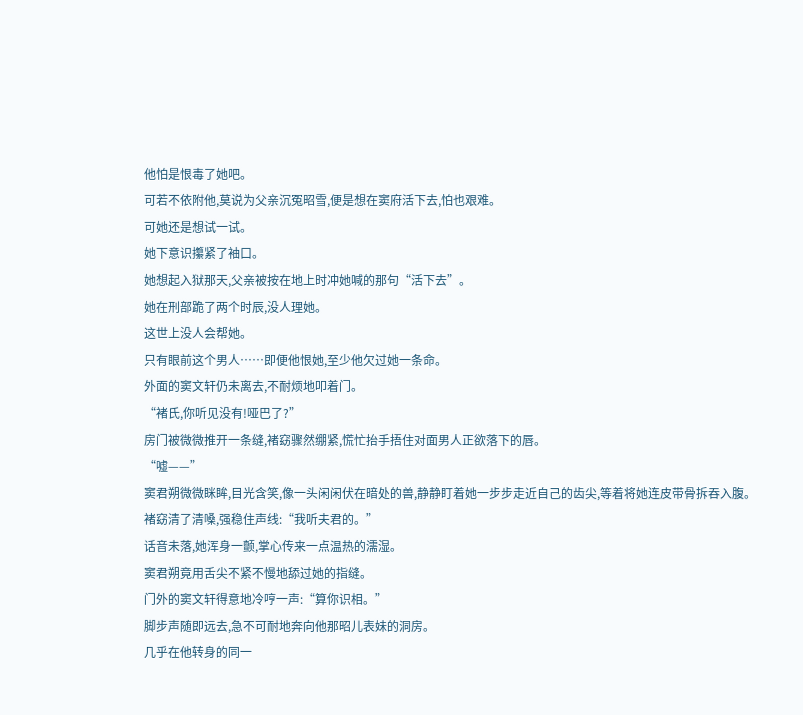他怕是恨毒了她吧。
可若不依附他,莫说为父亲沉冤昭雪,便是想在窦府活下去,怕也艰难。
可她还是想试一试。
她下意识攥紧了袖口。
她想起入狱那天,父亲被按在地上时冲她喊的那句“活下去”。
她在刑部跪了两个时辰,没人理她。
这世上没人会帮她。
只有眼前这个男人……即便他恨她,至少他欠过她一条命。
外面的窦文轩仍未离去,不耐烦地叩着门。
“褚氏,你听见没有!哑巴了?”
房门被微微推开一条缝,褚窈骤然绷紧,慌忙抬手捂住对面男人正欲落下的唇。
“嘘——”
窦君朔微微眯眸,目光含笑,像一头闲闲伏在暗处的兽,静静盯着她一步步走近自己的齿尖,等着将她连皮带骨拆吞入腹。
褚窈清了清嗓,强稳住声线:“我听夫君的。”
话音未落,她浑身一颤,掌心传来一点温热的濡湿。
窦君朔竟用舌尖不紧不慢地舔过她的指缝。
门外的窦文轩得意地冷哼一声:“算你识相。”
脚步声随即远去,急不可耐地奔向他那昭儿表妹的洞房。
几乎在他转身的同一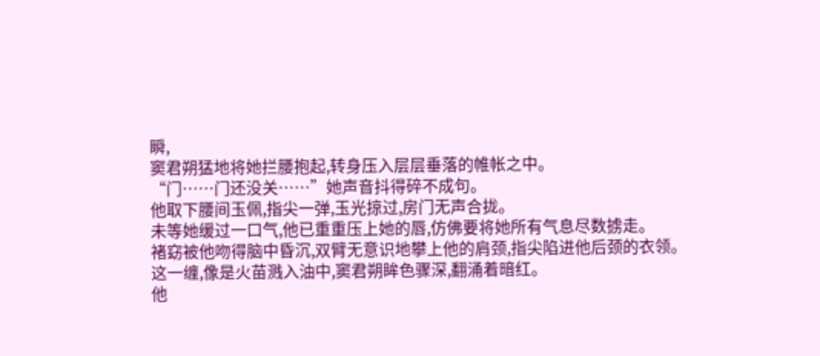瞬,
窦君朔猛地将她拦腰抱起,转身压入层层垂落的帷帐之中。
“门……门还没关……”她声音抖得碎不成句。
他取下腰间玉佩,指尖一弹,玉光掠过,房门无声合拢。
未等她缓过一口气,他已重重压上她的唇,仿佛要将她所有气息尽数掳走。
褚窈被他吻得脑中昏沉,双臂无意识地攀上他的肩颈,指尖陷进他后颈的衣领。
这一缠,像是火苗溅入油中,窦君朔眸色骤深,翻涌着暗红。
他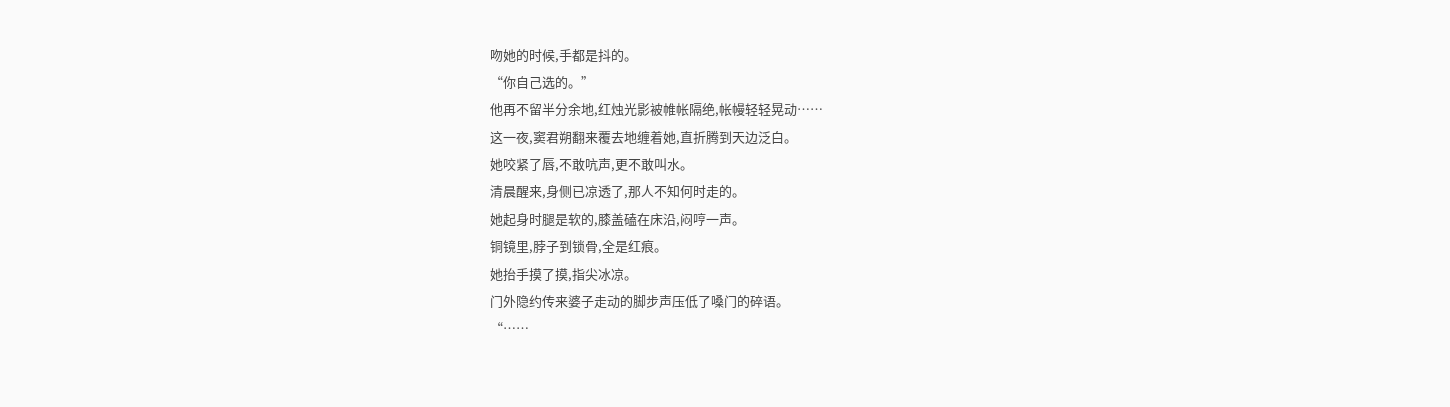吻她的时候,手都是抖的。
“你自己选的。”
他再不留半分余地,红烛光影被帷帐隔绝,帐幔轻轻晃动……
这一夜,窦君朔翻来覆去地缠着她,直折腾到天边泛白。
她咬紧了唇,不敢吭声,更不敢叫水。
清晨醒来,身侧已凉透了,那人不知何时走的。
她起身时腿是软的,膝盖磕在床沿,闷哼一声。
铜镜里,脖子到锁骨,全是红痕。
她抬手摸了摸,指尖冰凉。
门外隐约传来婆子走动的脚步声压低了嗓门的碎语。
“……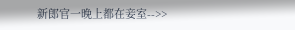新郎官一晚上都在妾室-->>